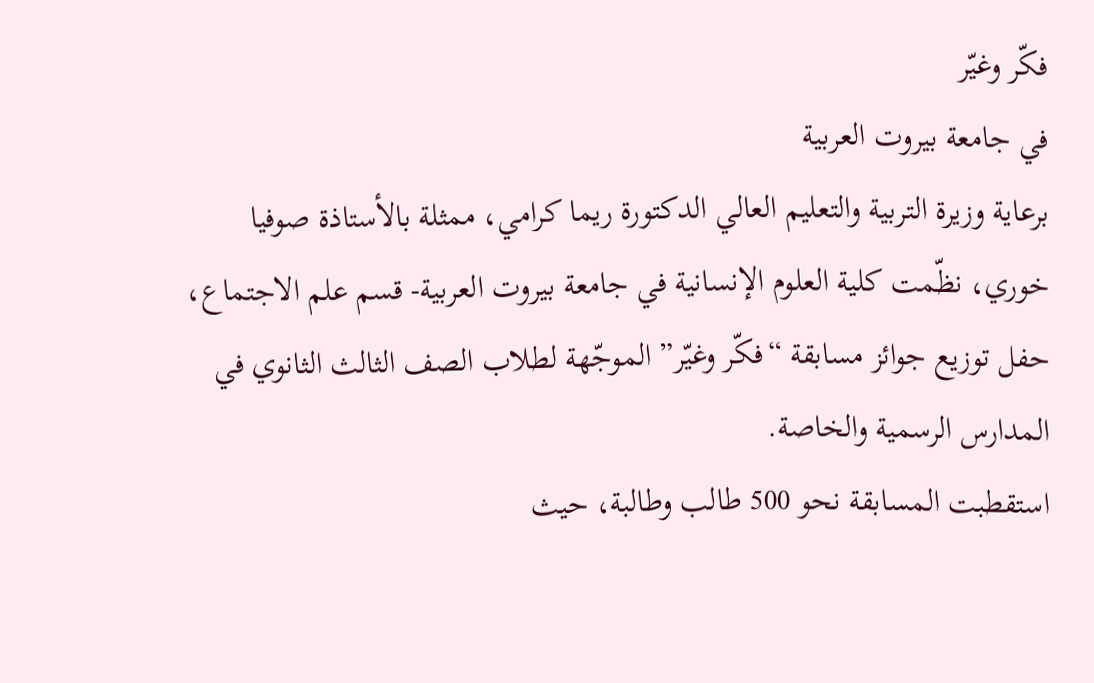فكّر وغيّر
في جامعة بيروت العربية
برعاية وزيرة التربية والتعليم العالي الدكتورة ريما كرامي، ممثلة بالأستاذة صوفيا خوري، نظّمت كلية العلوم الإنسانية في جامعة بيروت العربية- قسم علم الاجتماع، حفل توزيع جوائز مسابقة “فكّر وغيّر” الموجّهة لطلاب الصف الثالث الثانوي في المدارس الرسمية والخاصة.
استقطبت المسابقة نحو 500 طالب وطالبة، حيث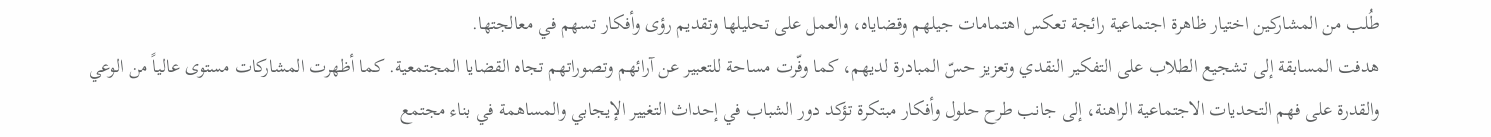طُلب من المشاركين اختيار ظاهرة اجتماعية رائجة تعكس اهتمامات جيلهم وقضاياه، والعمل على تحليلها وتقديم رؤى وأفكار تسهم في معالجتها.
هدفت المسابقة إلى تشجيع الطلاب على التفكير النقدي وتعزيز حسّ المبادرة لديهم، كما وفّرت مساحة للتعبير عن آرائهم وتصوراتهم تجاه القضايا المجتمعية. كما أظهرت المشاركات مستوى عالياً من الوعي والقدرة على فهم التحديات الاجتماعية الراهنة، إلى جانب طرح حلول وأفكار مبتكرة تؤكد دور الشباب في إحداث التغيير الإيجابي والمساهمة في بناء مجتمع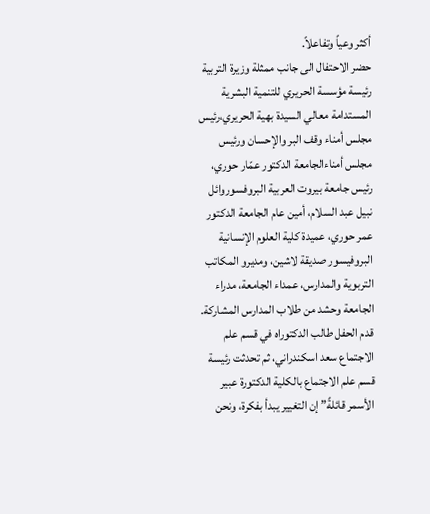أكثر وعياً وتفاعلاً.
حضر الاحتفال الى جانب ممثلة وزيرة التربية رئيسة مؤسسة الحريري للتنمية البشرية المستدامة معالي السيدة بهية الحريري،رئيس مجلس أمناء وقف البر والإحسان ورئيس مجلس أمناءالجامعة الدكتور عمّار حوري، رئيس جامعة بيروت العربية البروفسوروائل نبيل عبد السلام، أمين عام الجامعة الدكتور عمر حوري، عميدة كلية العلوم الإنسانية البروفيسور صديقة لاشين، ومديرو المكاتب التربوية والمدارس، عمداء الجامعة، مدراء الجامعة وحشد من طلاب المدارس المشاركة.
قدم الحفل طالب الدكتوراه في قسم علم الاجتماع سعد اسكندراني، ثم تحدثت رئيسة قسم علم الاجتماع بالكلية الدكتورة عبير الأسمر قائلةً” إن التغيير يبدأ بفكرة، ونحن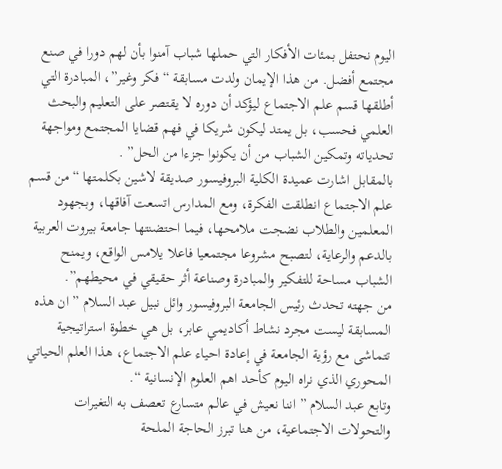اليوم نحتفل بمئات الأفكار التي حملها شباب آمنوا بأن لهم دورا في صنع مجتمع أفضل. من هذا الإيمان ولدت مسابقة “فكر وغير”، المبادرة التي أطلقها قسم علم الاجتماع ليؤكد أن دوره لا يقتصر على التعليم والبحث العلمي فحسب، بل يمتد ليكون شريكا في فهم قضايا المجتمع ومواجهة تحدياته وتمكين الشباب من أن يكونوا جزءا من الحل” .
بالمقابل اشارت عميدة الكلية البروفيسور صديقة لاشين بكلمتها “من قسم علم الاجتماع انطلقت الفكرة، ومع المدارس اتسعت آفاقها، وبجهود المعلمين والطلاب نضجت ملامحها، فيما احتضنتها جامعة بيروت العربية بالدعم والرعاية، لتصبح مشروعا مجتمعيا فاعلا يلامس الواقع، ويمنح الشباب مساحة للتفكير والمبادرة وصناعة أثر حقيقي في محيطهم”.
من جهته تحدث رئيس الجامعة البروفيسور وائل نبيل عبد السلام ” ان هذه المسابقة ليست مجرد نشاط أكاديمي عابر، بل هي خطوة استراتيجية تتماشى مع رؤية الجامعة في إعادة احياء علم الاجتماع، هذا العلم الحياتي المحوري الذي نراه اليوم كأحد اهم العلوم الإنسانية “.
وتابع عبد السلام ” اننا نعيش في عالم متسارع تعصف به التغيرات والتحولات الاجتماعية، من هنا تبرز الحاجة الملحة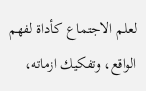لعلم الاجتماع كأداة لفهم الواقع، وتفكيك ازماته،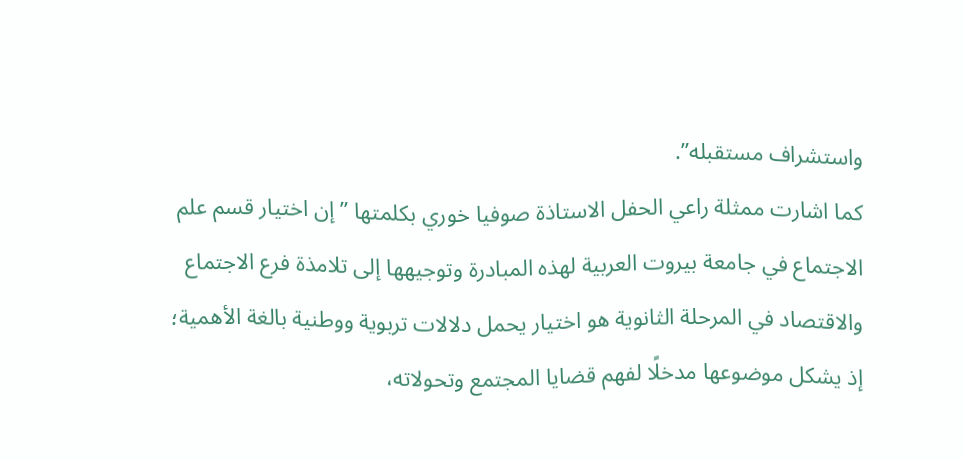واستشراف مستقبله”.
كما اشارت ممثلة راعي الحفل الاستاذة صوفيا خوري بكلمتها ” إن اختيار قسم علم الاجتماع في جامعة بيروت العربية لهذه المبادرة وتوجيهها إلى تلامذة فرع الاجتماع والاقتصاد في المرحلة الثانوية هو اختيار يحمل دلالات تربوية ووطنية بالغة الأهمية؛ إذ يشكل موضوعها مدخلًا لفهم قضايا المجتمع وتحولاته،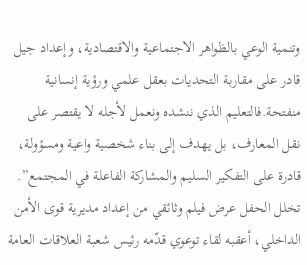وتنمية الوعي بالظواهر الاجتماعية والاقتصادية، وإعداد جيل قادر على مقاربة التحديات بعقل علمي ورؤية إنسانية منفتحة.فالتعليم الذي ننشده ونعمل لأجله لا يقتصر على نقل المعارف، بل يهدف إلى بناء شخصية واعية ومسؤولة، قادرة على التفكير السليم والمشاركة الفاعلة في المجتمع”.
تخلل الحفل عرض فيلم وثائقي من إعداد مديرية قوى الأمن الداخلي، أعقبه لقاء توعوي قدّمه رئيس شعبة العلاقات العامة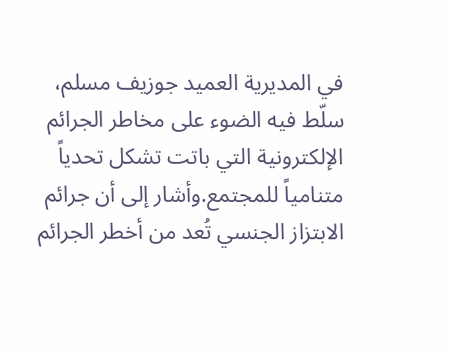في المديرية العميد جوزيف مسلم، سلّط فيه الضوء على مخاطر الجرائم الإلكترونية التي باتت تشكل تحدياً متنامياً للمجتمع.وأشار إلى أن جرائم الابتزاز الجنسي تُعد من أخطر الجرائم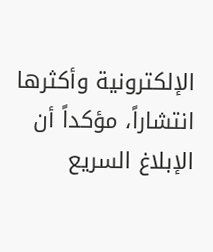الإلكترونية وأكثرها انتشاراً، مؤكداً أن الإبلاغ السريع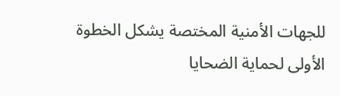للجهات الأمنية المختصة يشكل الخطوة الأولى لحماية الضحايا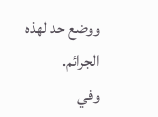ووضع حد لهذه الجرائم.
وفي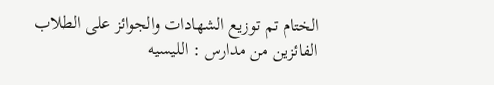الختام تم توزيع الشهادات والجوائز على الطلاب الفائزين من مدارس : الليسيه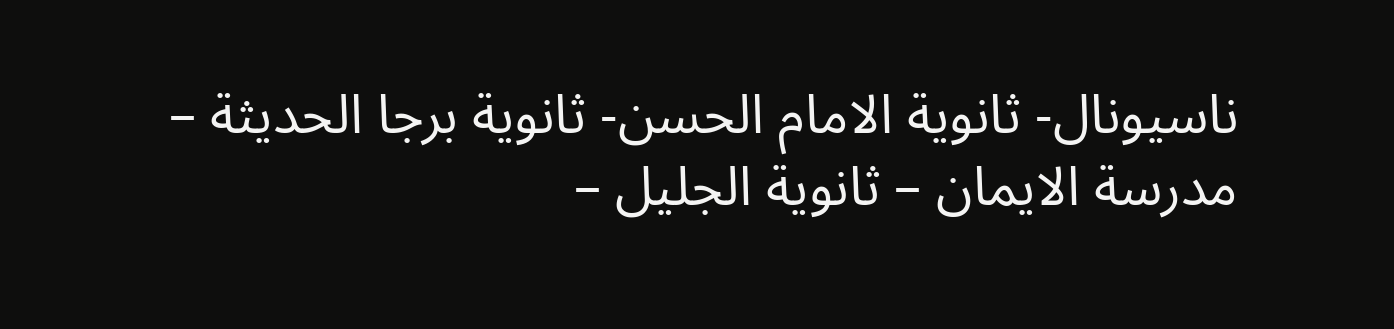ناسيونال- ثانوية الامام الحسن- ثانوية برجا الحديثة – مدرسة الايمان – ثانوية الجليل –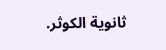ثانوية الكوثر.